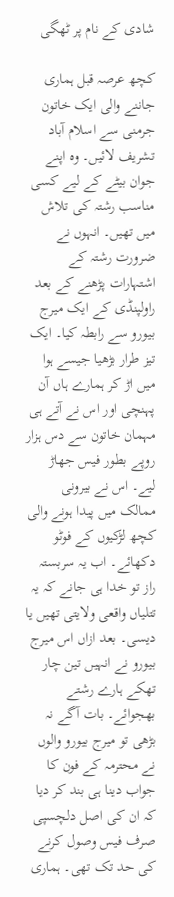شادی کے نام پر ٹھگی

کچھ عرصہ قبل ہماری جاننے والی ایک خاتون جرمنی سے اسلام آباد تشریف لائیں۔ وہ اپنے جوان بیٹے کے لیے کسی مناسب رشتہ کی تلاش میں تھیں۔ انہوں نے ضرورت رشتہ کے اشتہارات پڑھنے کے بعد راولپنڈی کے ایک میرج بیورو سے رابطہ کیا۔ ایک تیز طرار بڑھیا جیسے ہوا میں اڑ کر ہمارے ہاں آن پہنچی اور اس نے آتے ہی مہمان خاتون سے دس ہزار روپے بطور فیس جھاڑ لیے۔ اس نے بیرونی ممالک میں پیدا ہونے والی کچھ لڑکیوں کے فوٹو دکھائے۔ اب یہ سربستہ راز تو خدا ہی جانے کہ یہ تتلیاں واقعی ولایتی تھیں یا دیسی۔ بعد ازاں اس میرج بیورو نے انہیں تین چار تھکے ہارے رشتے بھجوائے۔ بات آگے نہ بڑھی تو میرج بیورو والوں نے محترمہ کے فون کا جواب دینا ہی بند کر دیا کہ ان کی اصل دلچسپی صرف فیس وصول کرنے کی حد تک تھی۔ ہماری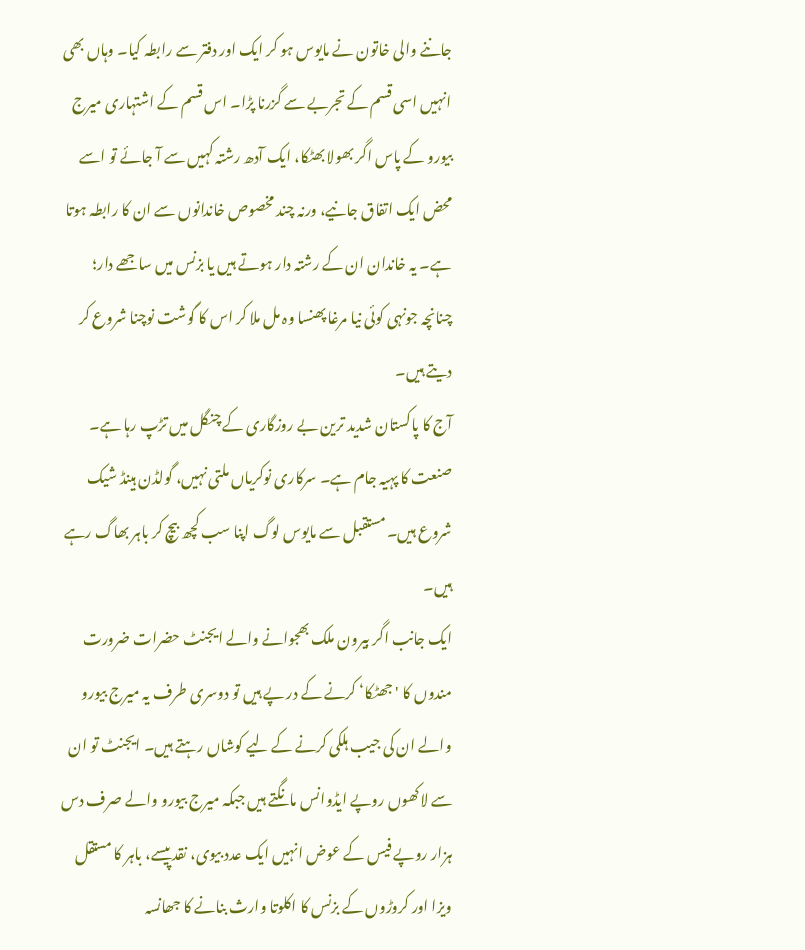جاننے والی خاتون نے مایوس ہو کر ایک اور دفتر سے رابطہ کیا۔ وہاں بھی انہیں اسی قسم کے تجربے سے گزرنا پڑا۔ اس قسم کے اشتہاری میرج بیورو کے پاس اگر بھولا بھٹکا، ایک آدھ رشتہ کہیں سے آ جائے تو اسے محض ایک اتفاق جانیے، ورنہ چند مخصوص خاندانوں سے ان کا رابطہ ہوتا ہے۔ یہ خاندان ان کے رشتہ دار ہوتے ہیں یا بزنس میں ساجھے دار؛ چنانچہ جونہی کوئی نیا مرغا پھنسا وہ مل ملا کر اس کا گوشت نوچنا شروع کر دیتے ہیں۔
آج کا پاکستان شدید ترین بے روزگاری کے چنگل میں تڑپ رہا ہے۔ صنعت کا پہیہ جام ہے۔ سرکاری نوکریاں ملتی نہیں، گولڈن ہینڈ شیک شروع ہیں۔ مستقبل سے مایوس لوگ اپنا سب کچھ بیچ کر باہر بھاگ رہے ہیں۔
ایک جانب اگر بیرون ملک بھجوانے والے ایجنٹ حضرات ضرورت مندوں کا 'جھٹکا‘ کرنے کے در پے ہیں تو دوسری طرف یہ میرج بیورو والے ان کی جیب ہلکی کرنے کے لیے کوشاں رہتے ہیں۔ ایجنٹ تو ان سے لاکھوں روپے ایڈوانس مانگتے ہیں جبکہ میرج بیورو والے صرف دس ہزار روپے فیس کے عوض انہیں ایک عدد بیوی، نقد پیسے، باہر کا مستقل ویزا اور کروڑوں کے بزنس کا اکلوتا وارث بنانے کا جھانسہ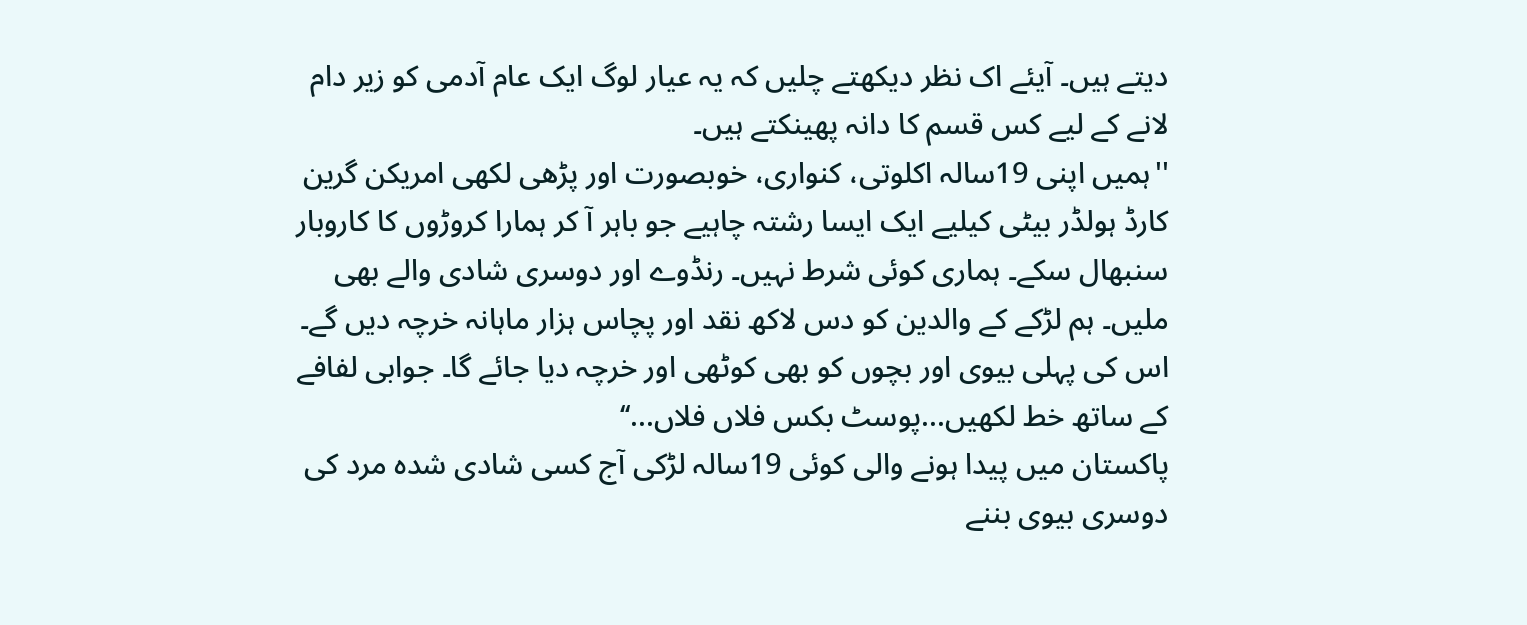دیتے ہیں۔ آیئے اک نظر دیکھتے چلیں کہ یہ عیار لوگ ایک عام آدمی کو زیر دام لانے کے لیے کس قسم کا دانہ پھینکتے ہیں۔
''ہمیں اپنی 19سالہ اکلوتی، کنواری، خوبصورت اور پڑھی لکھی امریکن گرین کارڈ ہولڈر بیٹی کیلیے ایک ایسا رشتہ چاہیے جو باہر آ کر ہمارا کروڑوں کا کاروبار سنبھال سکے۔ ہماری کوئی شرط نہیں۔ رنڈوے اور دوسری شادی والے بھی ملیں۔ ہم لڑکے کے والدین کو دس لاکھ نقد اور پچاس ہزار ماہانہ خرچہ دیں گے۔ اس کی پہلی بیوی اور بچوں کو بھی کوٹھی اور خرچہ دیا جائے گا۔ جوابی لفافے کے ساتھ خط لکھیں...پوسٹ بکس فلاں فلاں...‘‘
پاکستان میں پیدا ہونے والی کوئی 19سالہ لڑکی آج کسی شادی شدہ مرد کی دوسری بیوی بننے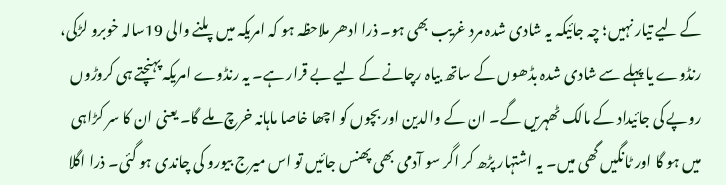کے لیے تیار نہیں؛ چہ جائیکہ یہ شادی شدہ مرد غریب بھی ہو۔ ذرا ادھر ملاحظہ ہو کہ امریکہ میں پلنے والی 19سالہ خوبرو لڑکی، رنڈوے یا پہلے سے شادی شدہ بڈھوں کے ساتھ بیاہ رچانے کے لیے بے قرار ہے۔ یہ رنڈوے امریکہ پہنچتے ہی کروڑوں روپے کی جائیداد کے مالک ٹھہریں گے۔ ان کے والدین اور بچوں کو اچھا خاصا ماہانہ خرچ ملے گا۔ یعنی ان کا سر کڑاہی میں ہو گا اور ٹانگیں گھی میں۔ یہ اشتہار پڑھ کر اگر سو آدمی بھی پھنس جائیں تو اس میرج بیورو کی چاندی ہو گئی۔ ذرا اگلا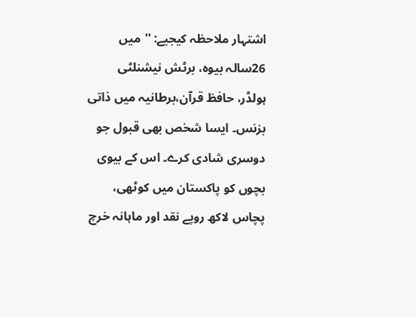اشتہار ملاحظہ کیجیے: ''میں 26سالہ بیوہ، برٹش نیشنلٹی ہولڈر، حافظ قرآن،برطانیہ میں ذاتی بزنس۔ ایسا شخص بھی قبول جو دوسری شادی کرے۔ اس کے بیوی بچوں کو پاکستان میں کوٹھی، پچاس لاکھ روپے نقد اور ماہانہ خرچ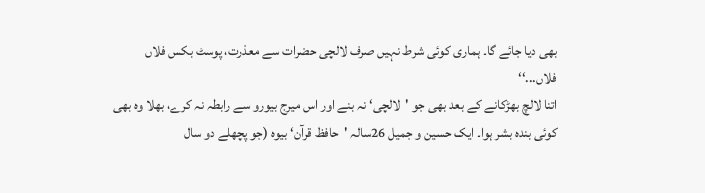بھی دیا جائے گا۔ ہماری کوئی شرط نہیں صرف لالچی حضرات سے معذرت، پوسٹ بکس فلاں فلاں...‘‘
اتنا لالچ بھڑکانے کے بعد بھی جو 'لالچی‘ نہ بنے اور اس میرج بیورو سے رابطہ نہ کرے، بھلا وہ بھی کوئی بندہ بشر ہوا۔ ایک حسین و جمیل 26سالہ 'حافظ قرآن‘ بیوہ (جو پچھلے دو سال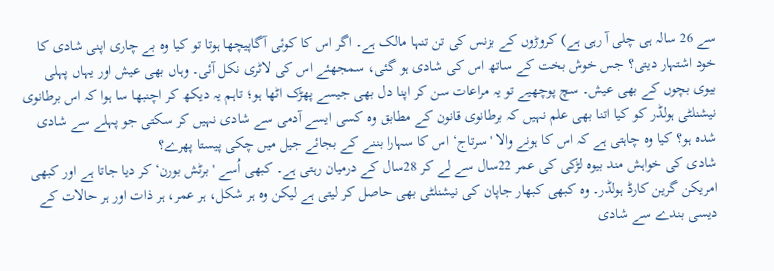سے 26 سالہ ہی چلی آ رہی ہے) کروڑوں کے بزنس کی تن تنہا مالک ہے۔ اگر اس کا کوئی آگاپیچھا ہوتا تو کیا وہ بے چاری اپنی شادی کا خود اشتہار دیتی؟ جس خوش بخت کے ساتھ اس کی شادی ہو گئی، سمجھئے اس کی لاٹری نکل آئی۔ وہاں بھی عیش اور یہاں پہلی بیوی بچوں کے بھی عیش۔ سچ پوچھیے تو یہ مراعات سن کر اپنا دل بھی جیسے پھڑک اٹھا ہو؛ تاہم یہ دیکھ کر اچنبھا سا ہوا کہ اس برطانوی نیشنلٹی ہولڈر کو کیا اتنا بھی علم نہیں کہ برطانوی قانون کے مطابق وہ کسی ایسے آدمی سے شادی نہیں کر سکتی جو پہلے سے شادی شدہ ہو؟ کیا وہ چاہتی ہے کہ اس کا ہونے والا 'سرتاج‘ اس کا سہارا بننے کے بجائے جیل میں چکی پیستا پھرے؟
شادی کی خواہش مند بیوہ لڑکی کی عمر 22سال سے لے کر 28سال کے درمیان رہتی ہے۔ کبھی اُسے 'برٹش بورن‘ کر دیا جاتا ہے اور کبھی امریکن گرین کارڈ ہولڈر۔ وہ کبھی کبھار جاپان کی نیشنلٹی بھی حاصل کر لیتی ہے لیکن وہ ہر شکل، ہر عمر، ہر ذات اور ہر حالات کے دیسی بندے سے شادی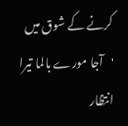کرنے کے شوق میں 'آجا مورے بالما تیرا انتظار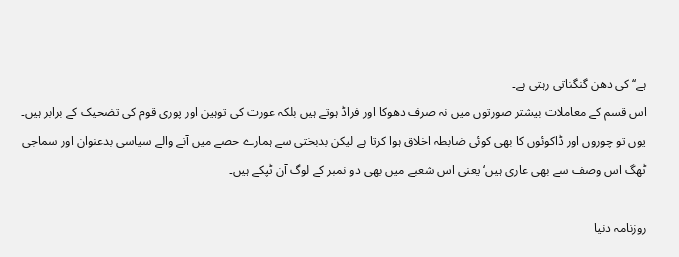ہے‘‘ کی دھن گنگناتی رہتی ہے۔
اس قسم کے معاملات بیشتر صورتوں میں نہ صرف دھوکا اور فراڈ ہوتے ہیں بلکہ عورت کی توہین اور پوری قوم کی تضحیک کے برابر ہیں۔ یوں تو چوروں اور ڈاکوئوں کا بھی کوئی ضابطہ اخلاق ہوا کرتا ہے لیکن بدبختی سے ہمارے حصے میں آنے والے سیاسی بدعنوان اور سماجی ٹھگ اس وصف سے بھی عاری ہیں‘ یعنی اس شعبے میں بھی دو نمبر کے لوگ آن ٹپکے ہیں۔

روزنامہ دنیا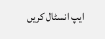ایپ انسٹال کریں